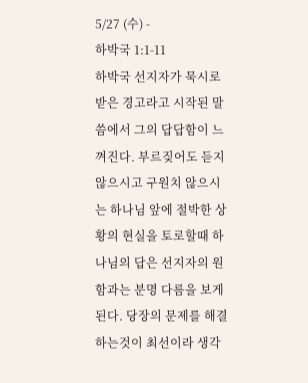5/27 (수) -
하박국 1:1-11
하박국 선지자가 묵시로 받은 경고라고 시작된 말씀에서 그의 답답함이 느껴진다. 부르짖어도 듣지 않으시고 구원치 않으시는 하나님 앞에 절박한 상황의 현실을 토로할때 하나님의 답은 선지자의 원함과는 분명 다름을 보게 된다. 당장의 문제를 해결 하는것이 최선이라 생각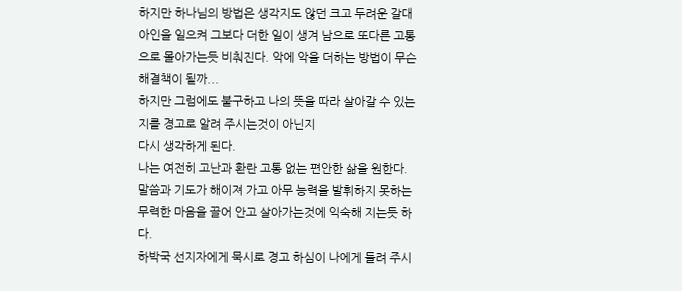하지만 하나님의 방법은 생각지도 않던 크고 두려운 갈대아인을 일으켜 그보다 더한 일이 생겨 남으로 또다른 고통으로 몰아가는듯 비춰진다. 악에 악을 더하는 방법이 무슨 해결책이 될까...
하지만 그럼에도 불구하고 나의 뜻을 따라 살아갈 수 있는지를 경고로 알려 주시는것이 아닌지
다시 생각하게 된다.
나는 여전히 고난과 환란 고통 없는 편안한 삶을 원한다.
말씀과 기도가 해이져 가고 아무 능력을 발휘하지 못하는 무력한 마음을 끌어 안고 살아가는것에 익숙해 지는듯 하다.
하박국 선지자에게 묵시로 경고 하심이 나에게 들려 주시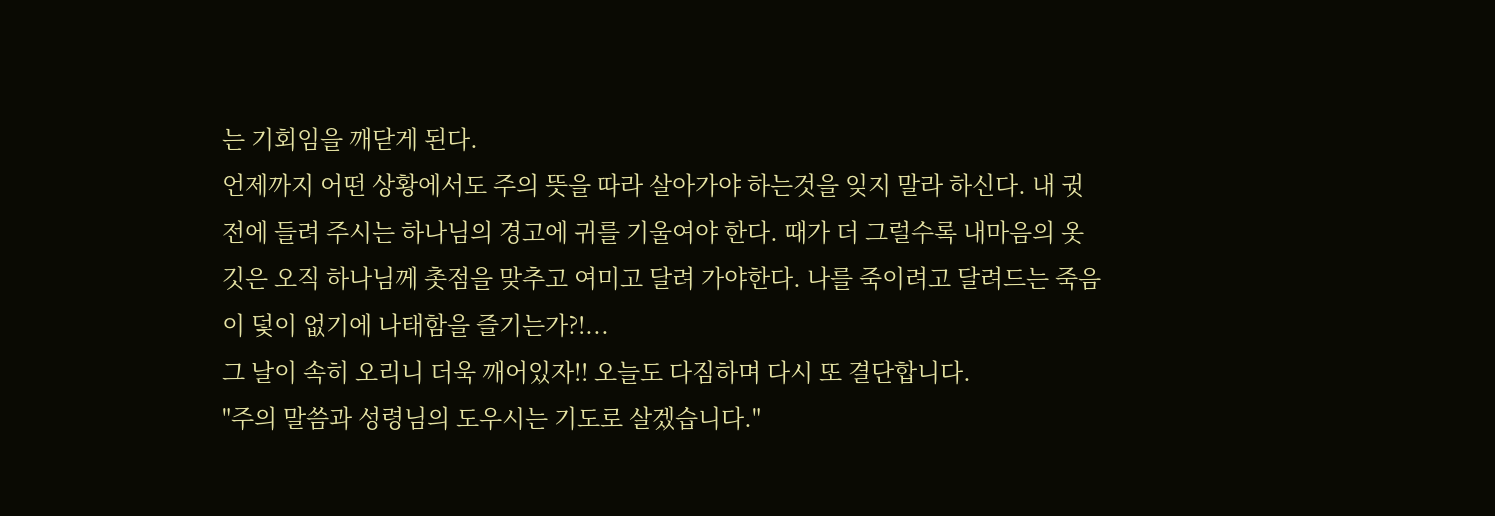는 기회임을 깨닫게 된다.
언제까지 어떤 상황에서도 주의 뜻을 따라 살아가야 하는것을 잊지 말라 하신다. 내 귓전에 들려 주시는 하나님의 경고에 귀를 기울여야 한다. 때가 더 그럴수록 내마음의 옷깃은 오직 하나님께 촛점을 맞추고 여미고 달려 가야한다. 나를 죽이려고 달려드는 죽음이 덫이 없기에 나태함을 즐기는가?!...
그 날이 속히 오리니 더욱 깨어있자!! 오늘도 다짐하며 다시 또 결단합니다.
"주의 말씀과 성령님의 도우시는 기도로 살겠습니다."